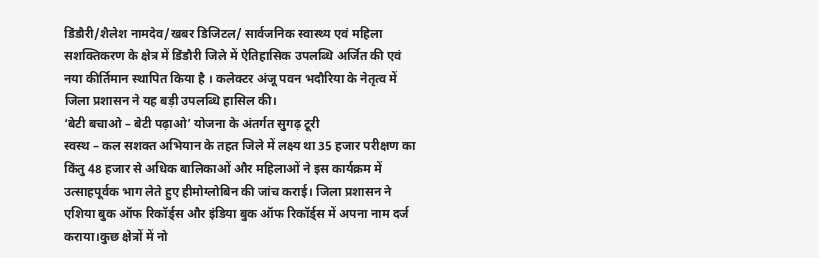डिंडौरी/शैलेश नामदेव/खबर डिजिटल/ सार्वजनिक स्वास्थ्य एवं महिला सशक्तिकरण के क्षेत्र में डिंडौरी जिले में ऐतिहासिक उपलब्धि अर्जित की एवं नया कीर्तिमान स्थापित किया है । कलेक्टर अंजू पवन भदौरिया के नेतृत्व में जिला प्रशासन ने यह बड़ी उपलब्धि हासिल की।
‘बेटी बचाओ – बेटी पढ़ाओ’ योजना के अंतर्गत सुगढ़ टूरी
स्वस्थ – कल सशक्त अभियान के तहत जिले में लक्ष्य था 35 हजार परीक्षण का किंतु 48 हजार से अधिक बालिकाओं और महिलाओं ने इस कार्यक्रम में उत्साहपूर्वक भाग लेते हुए हीमोग्लोबिन की जांच कराई। जिला प्रशासन ने एशिया बुक ऑफ रिकॉर्ड्स और इंडिया बुक ऑफ रिकॉर्ड्स में अपना नाम दर्ज कराया।कुछ क्षेत्रों में नो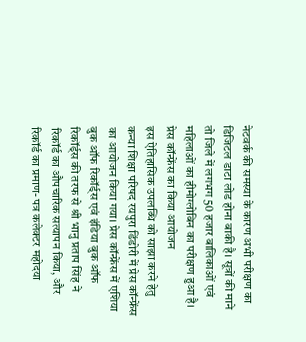नेटवर्क की समस्या के कारण अभी परीक्षण का डिजिटल डाटा लोड होना बाकी है। सूत्रों की माने तो जिले में लगभग 50 हजार बालिकाओं एवं महिलाओं का हीमोग्लोबिन का परीक्षण हुआ है।
प्रेस कॉन्फ्रेंस का किया आयोजन
इस ऐतिहासिक उपलब्धि को साझा करने हेतु कन्या शिक्षा परिषद रयपुरा डिंडोरी में प्रेस कॉन्फ्रेंस का आयोजन किया गया। प्रेस कॉन्फ्रेंस में एशिया बुक ऑफ रिकॉर्ड्स एवं इंडिया बुक ऑफ रिकॉर्ड्स की तरफ से श्री भानु प्रताप सिंह ने रिकॉर्ड का औपचारिक सत्यापन किया, और रिकॉर्ड का प्रमाण- पत्र कलेक्टर महोदया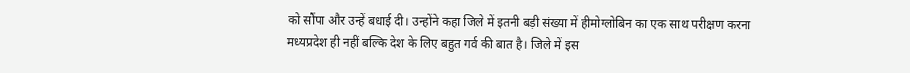को सौंपा और उन्हें बधाई दी। उन्होंने कहा जिले में इतनी बड़ी संख्या में हीमोग्लोबिन का एक साथ परीक्षण करना मध्यप्रदेश ही नहीं बल्कि देश के लिए बहुत गर्व की बात है। जिले में इस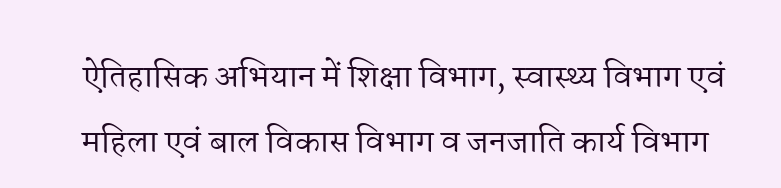ऐतिहासिक अभियान में शिक्षा विभाग, स्वास्थ्य विभाग एवं महिला एवं बाल विकास विभाग व जनजाति कार्य विभाग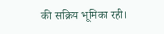की सक्रिय भूमिका रही।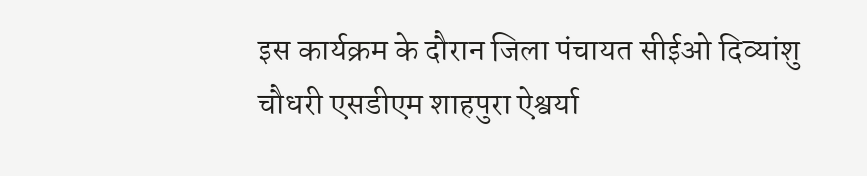इस कार्यक्रम के दौरान जिला पंचायत सीईओ दिव्यांशु चौधरी एसडीएम शाहपुरा ऐश्वर्या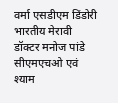वर्मा एसडीएम डिंडोरी भारतीय मेरावी डॉक्टर मनोज पांडे सीएमएचओ एवं श्याम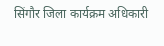सिंगौर जिला कार्यक्रम अधिकारी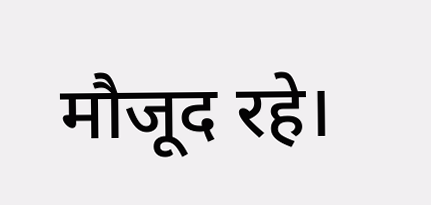मौजूद रहे।